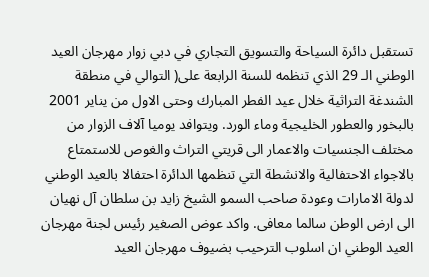تستقبل دائرة السياحة والتسويق التجاري في دبي زوار مهرجان العيد الوطني الـ 29 الذي تنظمه للسنة الرابعة على( التوالي في منطقة الشندغة التراثية خلال عيد الفطر المبارك وحتى الاول من يناير 2001 بالبخور والعطور الخليجية وماء الورد. ويتوافد يوميا آلاف الزوار من مختلف الجنسيات والاعمار الى قريتي التراث والغوص للاستمتاع بالاجواء الاحتفالية والانشطة التي تنظمها الدائرة احتفالا بالعيد الوطني لدولة الامارات وعودة صاحب السمو الشيخ زايد بن سلطان آل نهيان الى ارض الوطن سالما معافى. واكد عوض الصغير رئيس لجنة مهرجان العيد الوطني ان اسلوب الترحيب بضيوف مهرجان العيد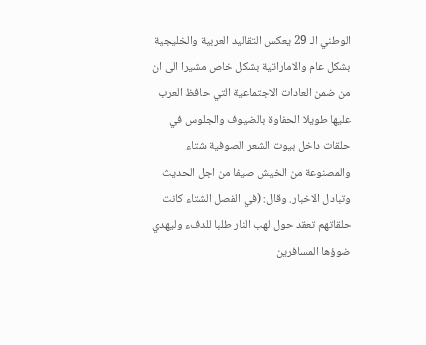الوطني الـ 29 يعكس التقاليد العربية والخليجية بشكل عام والاماراتية بشكل خاص مشيرا الى ان من ضمن العادات الاجتماعية التي حافظ العرب عليها طويلا الحفاوة بالضيوف والجلوس في حلقات داخل بيوت الشعر الصوفية شتاء والمصنوعة من الخيش صيفا من اجل الحديث وتبادل الاخبار. وقال: (في الفصل الشتاء كانت حلقاتهم تعقد حول لهب النار طلبا للدفء وليهدي ضوؤها المسافرين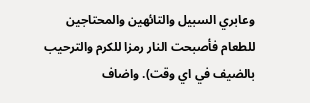وعابري السبيل والتائهين والمحتاجين للطعام فأصبحت النار رمزا للكرم والترحيب بالضيف في اي وقت). واضاف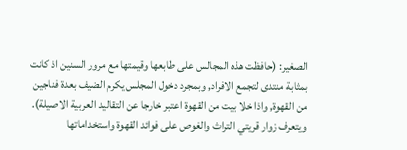الصغير: (حافظت هذه المجالس على طابعها وقيمتها مع مرور السنين اذ كانت بمثابة منتدى لتجمع الافراد, وبمجرد دخول المجلس يكرم الضيف بعدة فناجين من القهوة, واذا خلا بيت من القهوة اعتبر خارجا عن التقاليد العربية الاصيلة). ويتعرف زوار قريتي التراث والغوص على فوائد القهوة واستخداماتها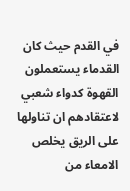في القدم حيث كان القدماء يستعملون القهوة كدواء شعبي لاعتقادهم ان تناولها على الريق يخلص الامعاء من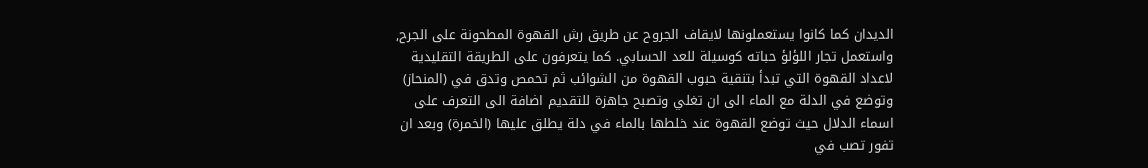الديدان كما كانوا يستعملونها لايقاف الجروح عن طريق رش القهوة المطحونة على الجرح, واستعمل تجار اللؤلؤ حباته كوسيلة للعد الحسابي. كما يتعرفون على الطريقة التقليدية لاعداد القهوة التي تبدأ بتنقية حبوب القهوة من الشوائب ثم تحمص وتدق في (المنحاز) وتوضع في الدلة مع الماء الى ان تغلي وتصبح جاهزة للتقديم اضافة الى التعرف على اسماء الدلال حيث توضع القهوة عند خلطها بالماء في دلة يطلق عليها (الخمرة) وبعد ان تفور تصب في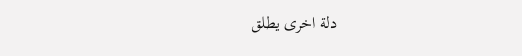دلة اخرى يطلق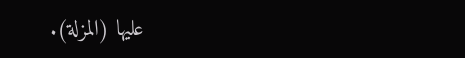عليها (المزلة).